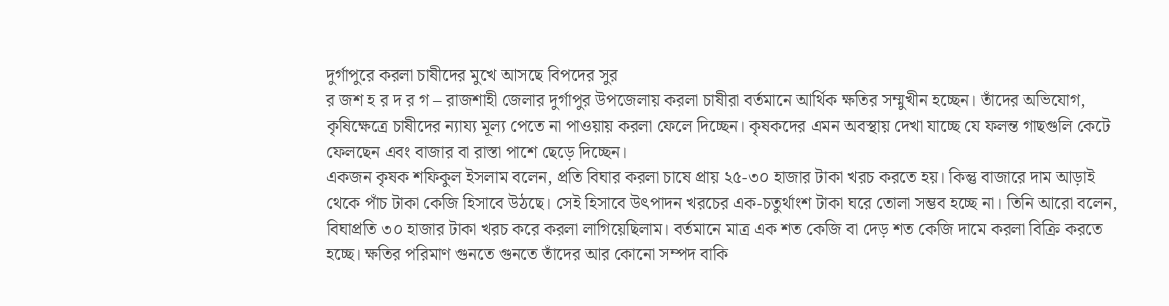দুর্গাপুরে করলা চাষীদের মুখে আসছে বিপদের সুর
র জশ হ র দ র গ – রাজশাহী জেলার দুর্গাপুর উপজেলায় করলা চাষীরা বর্তমানে আর্থিক ক্ষতির সম্মুখীন হচ্ছেন। তাঁদের অভিযোগ, কৃষিক্ষেত্রে চাষীদের ন্যায্য মূল্য পেতে না পাওয়ায় করলা ফেলে দিচ্ছেন। কৃষকদের এমন অবস্থায় দেখা যাচ্ছে যে ফলন্ত গাছগুলি কেটে ফেলছেন এবং বাজার বা রাস্তা পাশে ছেড়ে দিচ্ছেন।
একজন কৃষক শফিকুল ইসলাম বলেন, প্রতি বিঘার করলা চাষে প্রায় ২৫-৩০ হাজার টাকা খরচ করতে হয়। কিন্তু বাজারে দাম আড়াই থেকে পাঁচ টাকা কেজি হিসাবে উঠছে। সেই হিসাবে উৎপাদন খরচের এক-চতুর্থাংশ টাকা ঘরে তোলা সম্ভব হচ্ছে না। তিনি আরো বলেন, বিঘাপ্রতি ৩০ হাজার টাকা খরচ করে করলা লাগিয়েছিলাম। বর্তমানে মাত্র এক শত কেজি বা দেড় শত কেজি দামে করলা বিক্রি করতে হচ্ছে। ক্ষতির পরিমাণ গুনতে গুনতে তাঁদের আর কোনো সম্পদ বাকি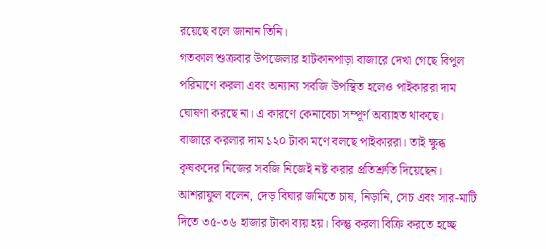রয়েছে বলে জানান তিনি।
গতকাল শুক্রবার উপজেলার হাটকানপাড়া বাজারে দেখা গেছে বিপুল পরিমাণে করলা এবং অন্যান্য সবজি উপস্থিত হলেও পাইকাররা দাম ঘোষণা করছে না। এ কারণে কেনাবেচা সম্পূর্ণ অব্যাহত থাকছে। বাজারে করলার দাম ১২০ টাকা মণে বলছে পাইকাররা। তাই ক্ষুব্ধ কৃষকদের নিজের সবজি নিজেই নষ্ট করার প্রতিশ্রুতি দিয়েছেন।
আশরাফুল বলেন, দেড় বিঘার জমিতে চাষ, নিড়ানি, সেচ এবং সার-মাটি দিতে ৩৫-৩৬ হাজার টাকা ব্যয় হয়। কিন্তু করলা বিক্রি করতে হচ্ছে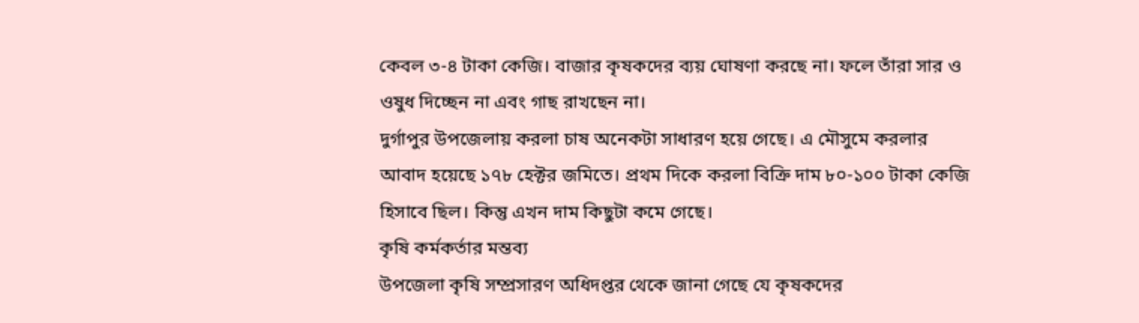কেবল ৩-৪ টাকা কেজি। বাজার কৃষকদের ব্যয় ঘোষণা করছে না। ফলে তাঁরা সার ও ওষুধ দিচ্ছেন না এবং গাছ রাখছেন না।
দুর্গাপুর উপজেলায় করলা চাষ অনেকটা সাধারণ হয়ে গেছে। এ মৌসুমে করলার আবাদ হয়েছে ১৭৮ হেক্টর জমিতে। প্রথম দিকে করলা বিক্রি দাম ৮০-১০০ টাকা কেজি হিসাবে ছিল। কিন্তু এখন দাম কিছুটা কমে গেছে।
কৃষি কর্মকর্তার মন্তব্য
উপজেলা কৃষি সম্প্রসারণ অধিদপ্তর থেকে জানা গেছে যে কৃষকদের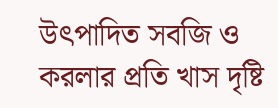উৎপাদিত সবজি ও করলার প্রতি খাস দৃষ্টি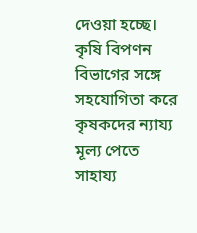দেওয়া হচ্ছে। কৃষি বিপণন বিভাগের সঙ্গে সহযোগিতা করে কৃষকদের ন্যায্য মূল্য পেতে সাহায্য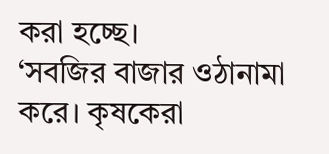করা হচ্ছে।
‘সবজির বাজার ওঠানামা করে। কৃষকেরা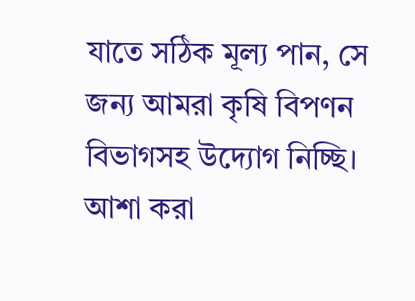যাতে সঠিক মূল্য পান, সে জন্য আমরা কৃষি বিপণন বিভাগসহ উদ্যোগ নিচ্ছি। আশা করা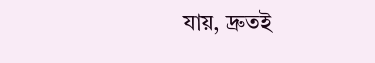যায়, দ্রুতই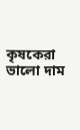কৃষকেরা ভালো দাম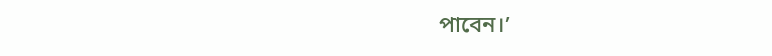পাবেন।’